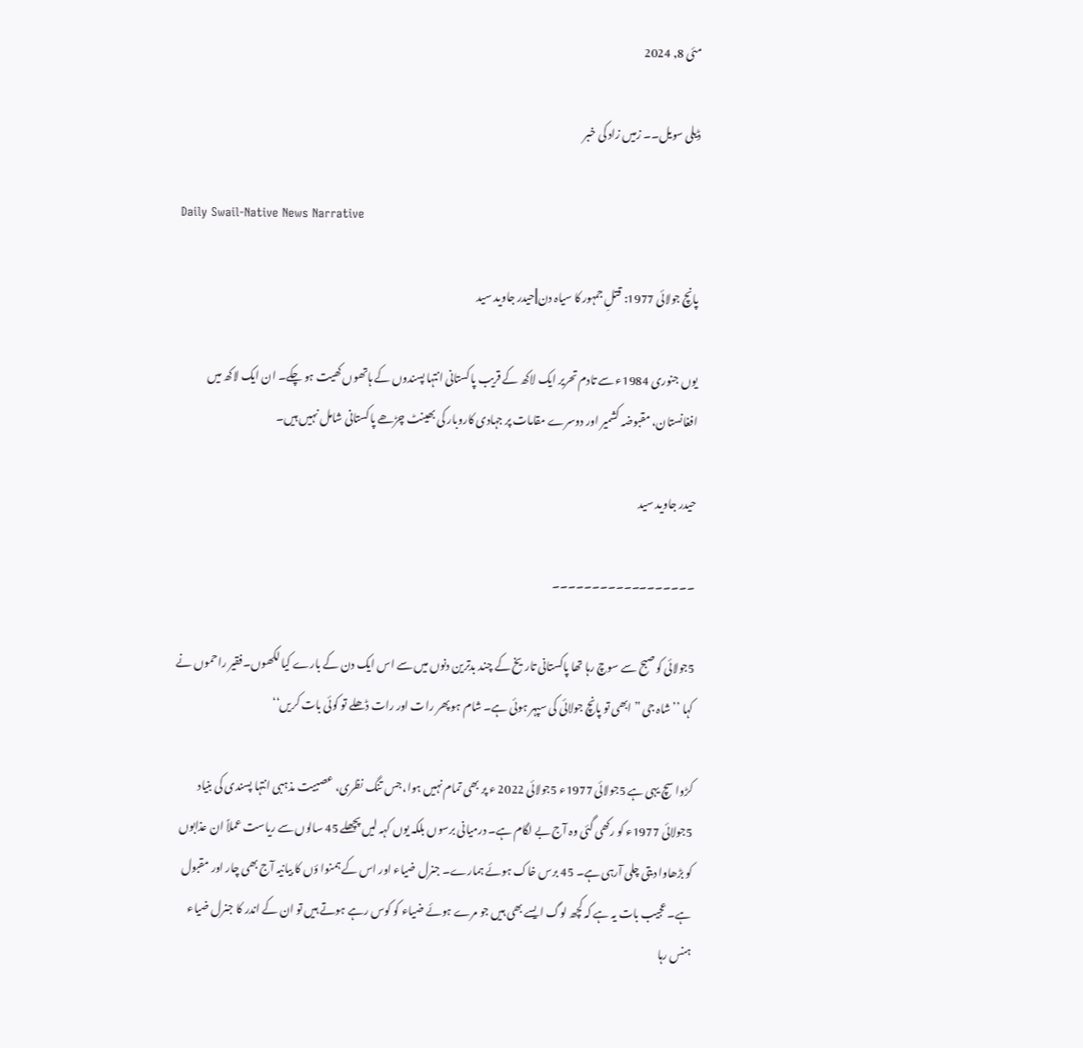مئی 8, 2024

ڈیلی سویل۔۔ زمیں زاد کی خبر

Daily Swail-Native News Narrative

پانچ جولائی 1977: قتلِ جمہور کا سیاہ دن||حیدر جاوید سید

یوں جنوری 1984ء سے تادم تحریر ایک لاکھ کے قریب پاکستانی انتہا پسندوں کے ہاتھوں کھیت ہو چکے۔ ان ایک لاکھ میں افغانستان، مقبوضہ کشمیر اور دوسرے مقامات پر جہادی کاروبار کی بھینٹ چڑھے پاکستانی شامل نہیں ہیں۔

حیدر جاوید سید

۔۔۔۔۔۔۔۔۔۔۔۔۔۔۔۔۔۔

5جولائی کوصبح سے سوچ رہا تھا پاکستانی تاریخ کے چند بدترین دنوں میں سے اس ایک دن کے بارے کیا لکھوں۔فقیر راحموں نے کہا ’’شاہ جی ” ابھی تو پانچ جولائی کی سپہر ہوئی ہے۔ شام ہو پھر رات اور رات ڈھلے تو کوئی بات کریں‘‘

کڑوا سچ یہی ہے 5جولائی 1977ء 5جولائی 2022 ء پر بھی تمام نہیں ہوا، جس تنگ نظری، عصبیت مذہبی انتہا پسندی کی بنیاد 5جولائی 1977ء کو رکھی گئی وہ آج بے لگام ہے۔ درمیانی برسوں بلکہ یوں کہہ لیں پچھلے 45 سالوں سے ریاست عملاً ان عذابوں کو بڑھاوا دیتی چلی آرہی ہے۔ 45 برس خاک ہوئے ہمارے۔ جنرل ضیاء اور اس کے ہمنوا ؤں کا بیانیہ آج بھی چار اور مقبول ہے۔ عجیب بات یہ ہے کہ کچھ لوگ ایسے بھی ہیں جو مرے ہوئے ضیاء کو کوس رہے ہوتے ہیں تو ان کے اندر کا جنرل ضیاء ہنس رہا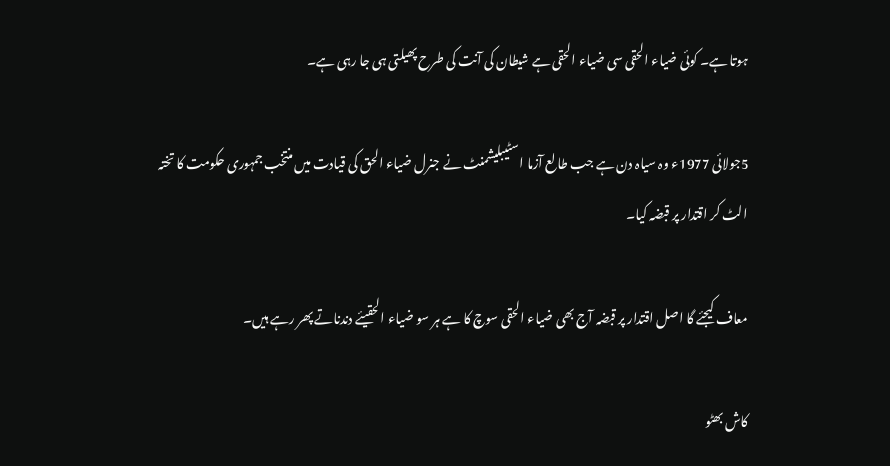ہوتا ہے۔ کوئی ضیاء الحقی سی ضیاء الحقی ہے شیطان کی آنت کی طرح پھیلتی ہی جا رہی ہے۔

5جولائی 1977ء وہ سیاہ دن ہے جب طالع آزما اسٹیبلیشمنٹ نے جنرل ضیاء الحق کی قیادت میں منتخب جمہوری حکومت کا تختہ الٹ کر اقتدار پر قبضہ کیا۔

معاف کیجئے گا اصل اقتدار پر قبضہ آج بھی ضیاء الحقی سوچ کا ہے ہر سو ضیاء الحقیئے دندناتے پھر رہے ہیں۔

کاش بھٹو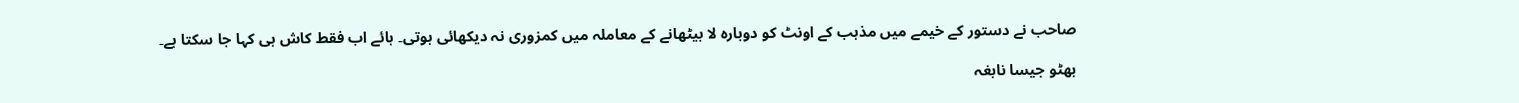صاحب نے دستور کے خیمے میں مذہب کے اونٹ کو دوبارہ لا بیٹھانے کے معاملہ میں کمزوری نہ دیکھائی ہوتی۔ ہائے اب فقط کاش ہی کہا جا سکتا ہے۔

بھٹو جیسا نابغہ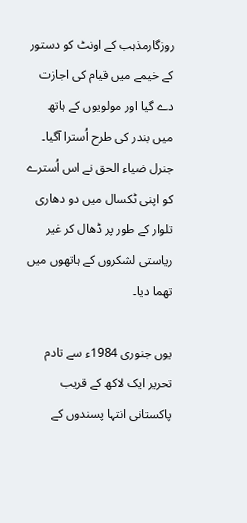روزگارمذہب کے اونٹ کو دستور کے خیمے میں قیام کی اجازت دے گیا اور مولویوں کے ہاتھ میں بندر کی طرح اُسترا آگیا۔ جنرل ضیاء الحق نے اس اُسترے کو اپنی ٹکسال میں دو دھاری تلوار کے طور پر ڈھال کر غیر ریاستی لشکروں کے ہاتھوں میں تھما دیا۔

یوں جنوری 1984ء سے تادم تحریر ایک لاکھ کے قریب پاکستانی انتہا پسندوں کے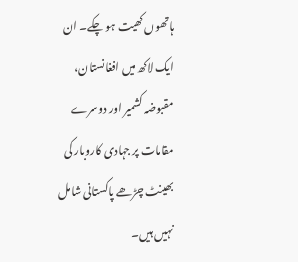ہاتھوں کھیت ہو چکے۔ ان ایک لاکھ میں افغانستان، مقبوضہ کشمیر اور دوسرے مقامات پر جہادی کاروبار کی بھینٹ چڑھے پاکستانی شامل نہیں ہیں۔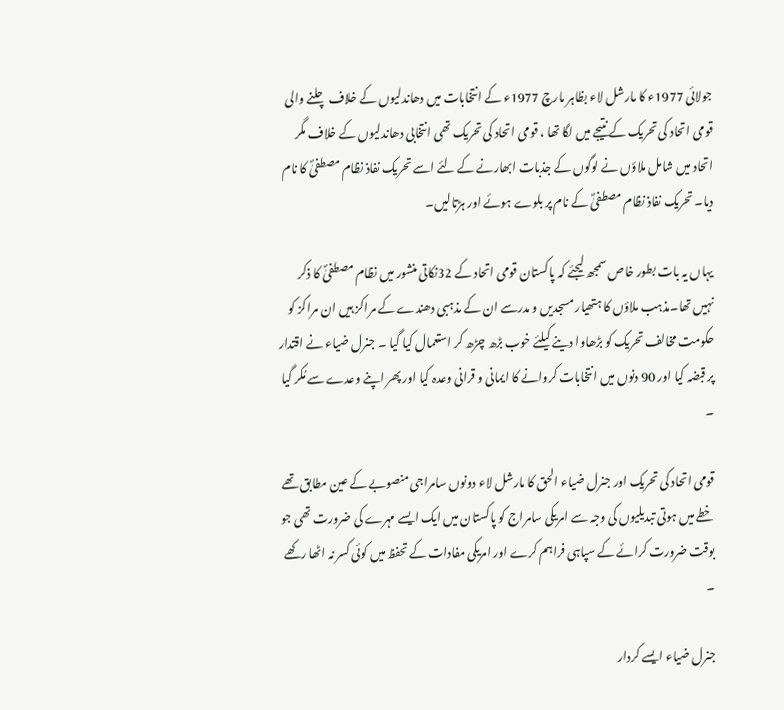جولائی 1977ء کا مارشل لاء بظاہر مارچ 1977ء کے انتخابات میں دھاندلیوں کے خلاف چلنے والی قومی اتحاد کی تحریک کے نتیجے میں لگا تھا ، قومی اتحاد کی تحریک تھی انتخابی دھاندلیوں کے خلاف مگر اتحاد میں شامل ملاؤں نے لوگوں کے جذبات ابھارنے کے لئے اسے تحریک نفاذ نظام مصطفیٰؐ کا نام دیا۔ تحریک نفاذ نظام مصطفیٰؐ کے نام پر بلوے ہوئے اور ہڑتالیں۔

یہاں یہ بات بطور خاص سمجھ لیجئے کہ پاکستان قومی اتحاد کے 32نکاتی منشور میں نظام مصطفیٰؐ کا ذکر نہیں تھا۔مذہب ملاؤں کا ہتھیار مسجدیں و مدرسے ان کے مذہبی دھندے کے مراکز ہیں ان مراکز کو حکومت مخالف تحریک کو بڑھاوا دینے کیلئے خوب بڑھ چڑھ کر استعمال کیا گیا ۔ جنرل ضیاء نے اقتدار پر قبضہ کیا اور 90 دنوں میں انتخابات کروانے کا ایمانی و قرانی وعدہ کیا اور پھر اپنے وعدے سے مُکر گیا ۔

قومی اتحاد کی تحریک اور جنرل ضیاء الحق کا مارشل لاء دونوں سامراجی منصوبے کے عین مطابق تھے خطے میں ہوتی تبدیلیوں کی وجہ سے امریکی سامراج کو پاکستان میں ایک ایسے مہرے کی ضرورت تھی جو بوقت ضرورت کرائے کے سپاہی فراہم کرے اور امریکی مفادات کے تحفظ میں کوئی کسر نہ اٹھا رکھے ۔

جنرل ضیاء ایسے کردار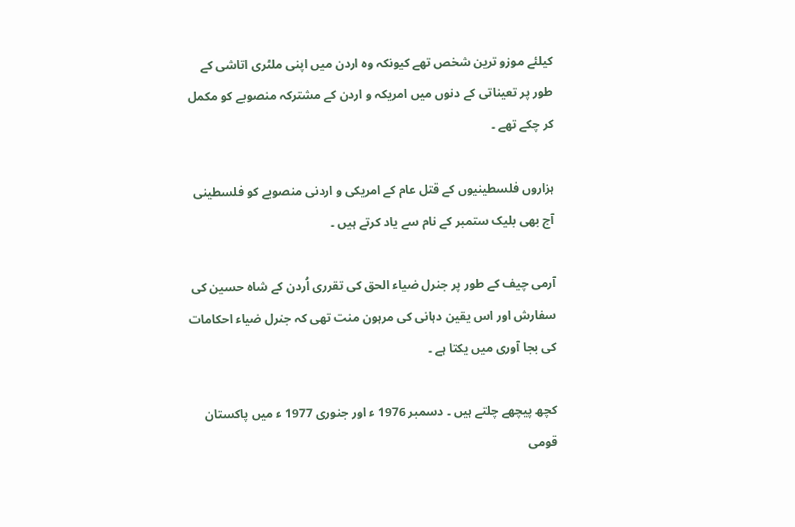کیلئے موزو ترین شخص تھے کیونکہ وہ اردن میں اپنی ملٹری اتاشی کے طور پر تعیناتی کے دنوں میں امریکہ و اردن کے مشترکہ منصوبے کو مکمل کر چکے تھے ۔

ہزاروں فلسطینیوں کے قتل عام کے امریکی و اردنی منصوبے کو فلسطینی آج بھی بلیک ستمبر کے نام سے یاد کرتے ہیں ۔

آرمی چیف کے طور پر جنرل ضیاء الحق کی تقرری اُردن کے شاہ حسین کی سفارش اور اس یقین دہانی کی مرہون منت تھی کہ جنرل ضیاء احکامات کی بجا آوری میں یکتا ہے ۔

کچھ پیچھے چلتے ہیں ۔ دسمبر 1976 ء اور جنوری 1977 ء میں پاکستان قومی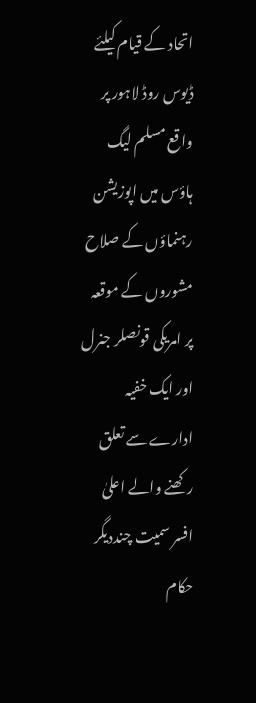اتحاد کے قیام کیلئے ڈیوس روڈ لاہور پر واقع مسلم لیگ ہاؤس میں اپوزیشن رہنماؤں کے صلاح مشوروں کے موقعہ پر امریکی قونصلر جنرل اور ایک خفیہ ادارے سے تعلق رکھنے والے اعلیٰ افسر سمیت چنددیگر حکام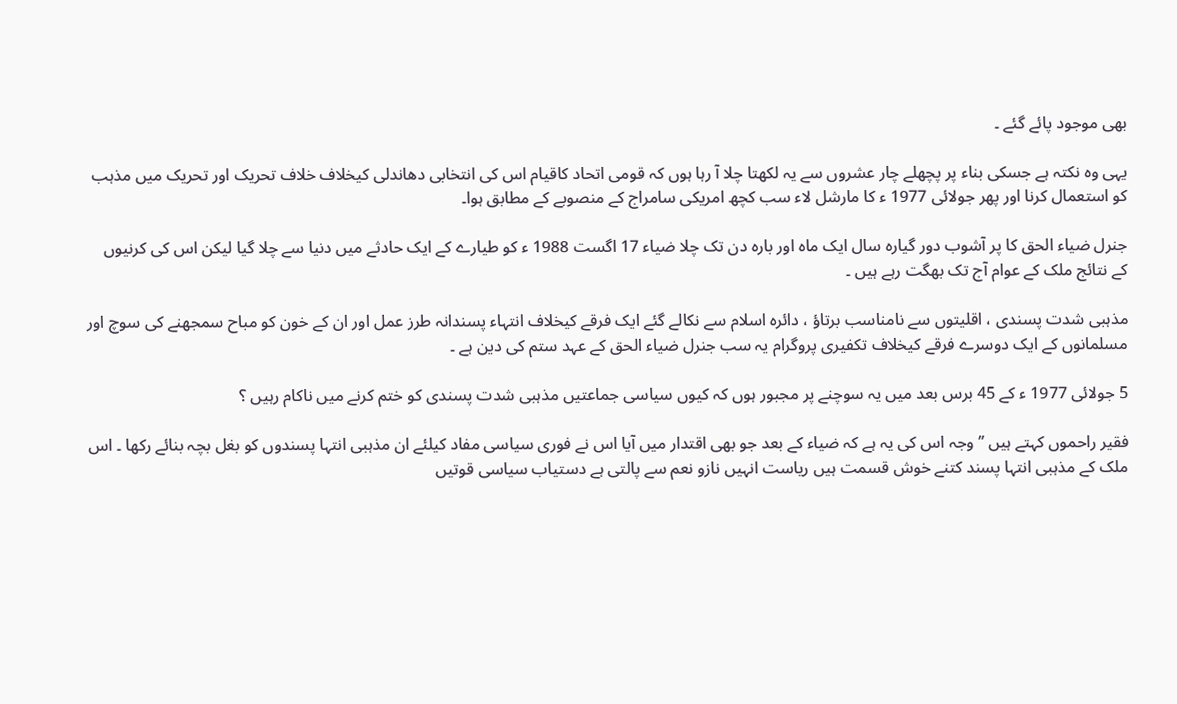بھی موجود پائے گئے ۔

یہی وہ نکتہ ہے جسکی بناء پر پچھلے چار عشروں سے یہ لکھتا چلا آ رہا ہوں کہ قومی اتحاد کاقیام اس کی انتخابی دھاندلی کیخلاف خلاف تحریک اور تحریک میں مذہب کو استعمال کرنا اور پھر جولائی 1977 ء کا مارشل لاء سب کچھ امریکی سامراج کے منصوبے کے مطابق ہوا۔

جنرل ضیاء الحق کا پر آشوب دور گیارہ سال ایک ماہ اور بارہ دن تک چلا ضیاء 17 اگست 1988 ء کو طیارے کے ایک حادثے میں دنیا سے چلا گیا لیکن اس کی کرنیوں کے نتائج ملک کے عوام آج تک بھگت رہے ہیں ۔

مذہبی شدت پسندی ، اقلیتوں سے نامناسب برتاؤ ، دائرہ اسلام سے نکالے گئے ایک فرقے کیخلاف انتہاء پسندانہ طرز عمل اور ان کے خون کو مباح سمجھنے کی سوچ اور مسلمانوں کے ایک دوسرے فرقے کیخلاف تکفیری پروگرام یہ سب جنرل ضیاء الحق کے عہد ستم کی دین ہے ۔

5 جولائی 1977 ء کے 45 برس بعد میں یہ سوچنے پر مجبور ہوں کہ کیوں سیاسی جماعتیں مذہبی شدت پسندی کو ختم کرنے میں ناکام رہیں ؟

فقیر راحموں کہتے ہیں ’’وجہ اس کی یہ ہے کہ ضیاء کے بعد جو بھی اقتدار میں آیا اس نے فوری سیاسی مفاد کیلئے ان مذہبی انتہا پسندوں کو بغل بچہ بنائے رکھا ۔ اس ملک کے مذہبی انتہا پسند کتنے خوش قسمت ہیں ریاست انہیں نازو نعم سے پالتی ہے دستیاب سیاسی قوتیں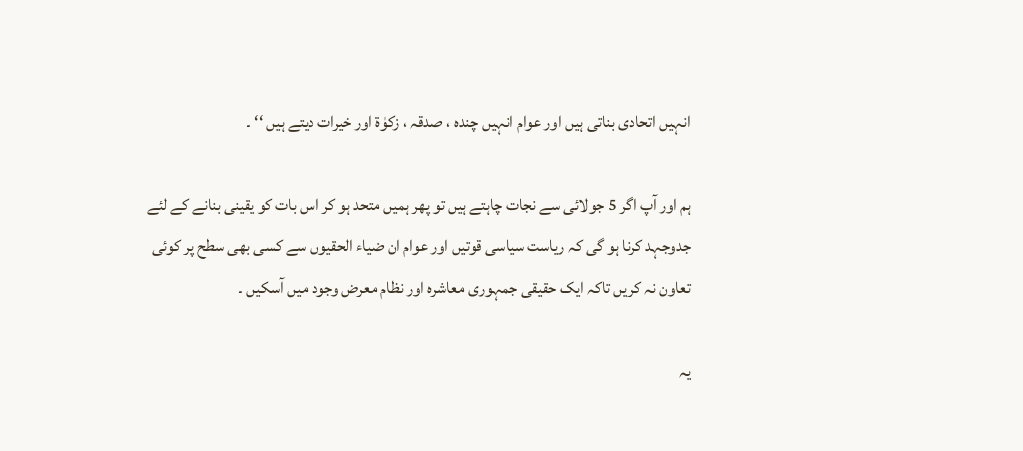انہیں اتحادی بناتی ہیں اور عوام انہیں چندہ ، صدقہ ، زکوٰۃ اور خیرات دیتے ہیں ‘‘ ۔

ہم اور آپ اگر 5 جولائی سے نجات چاہتے ہیں تو پھر ہمیں متحد ہو کر اس بات کو یقینی بنانے کے لئے جدوجہد کرنا ہو گی کہ ریاست سیاسی قوتیں اور عوام ان ضیاء الحقیوں سے کسی بھی سطح پر کوئی تعاون نہ کریں تاکہ ایک حقیقی جمہوری معاشرہ اور نظام معرض وجود میں آسکیں ۔

یہ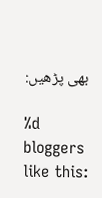بھی پڑھیں:

%d bloggers like this: